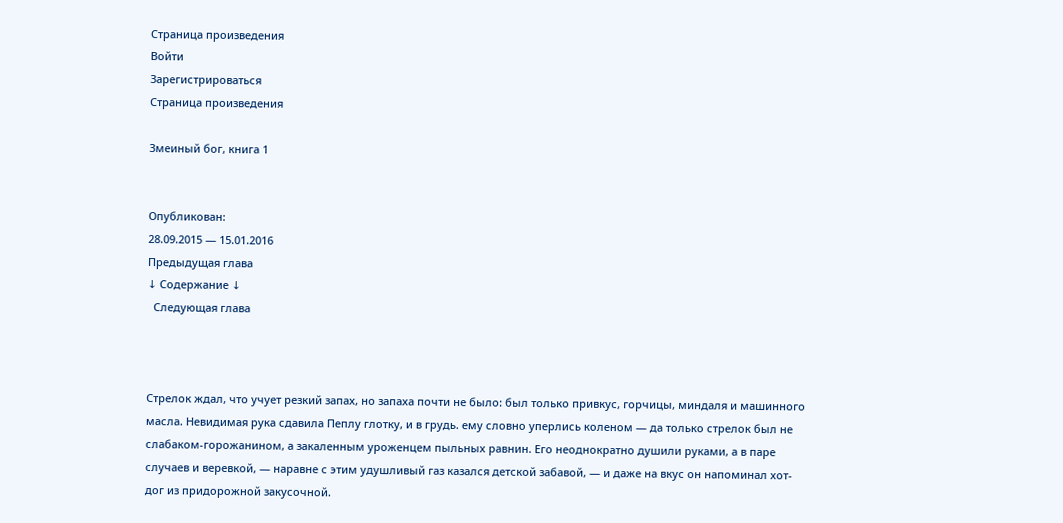Страница произведения
Войти
Зарегистрироваться
Страница произведения

Змеиный бог, книга 1


Опубликован:
28.09.2015 — 15.01.2016
Предыдущая глава
↓ Содержание ↓
  Следующая глава



Стрелок ждал, что учует резкий запах, но запаха почти не было: был только привкус, горчицы, миндаля и машинного масла. Невидимая рука сдавила Пеплу глотку, и в грудь. ему словно уперлись коленом — да только стрелок был не слабаком-горожанином, а закаленным уроженцем пыльных равнин. Его неоднократно душили руками, а в паре случаев и веревкой, — наравне с этим удушливый газ казался детской забавой, — и даже на вкус он напоминал хот-дог из придорожной закусочной.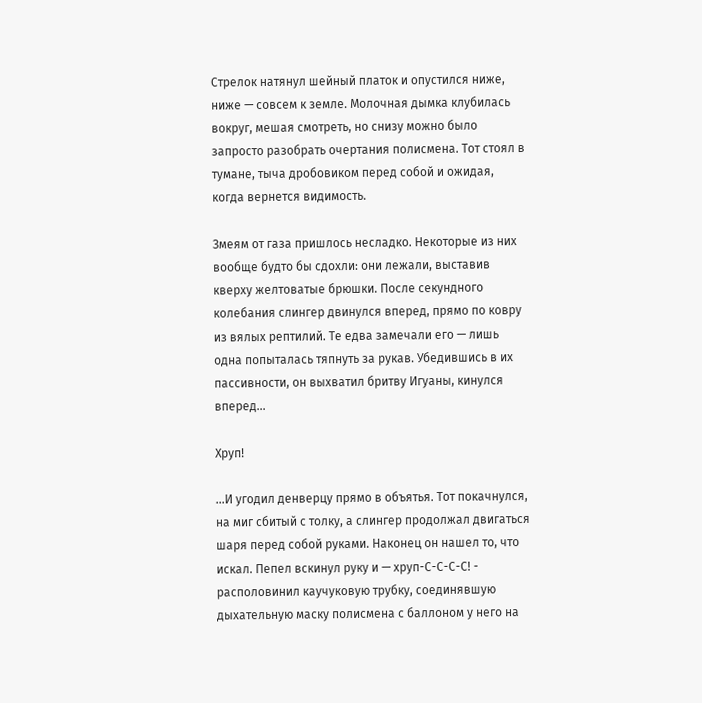Стрелок натянул шейный платок и опустился ниже, ниже — совсем к земле. Молочная дымка клубилась вокруг, мешая смотреть, но снизу можно было запросто разобрать очертания полисмена. Тот стоял в тумане, тыча дробовиком перед собой и ожидая, когда вернется видимость.

Змеям от газа пришлось несладко. Некоторые из них вообще будто бы сдохли: они лежали, выставив кверху желтоватые брюшки. После секундного колебания слингер двинулся вперед, прямо по ковру из вялых рептилий. Те едва замечали его — лишь одна попыталась тяпнуть за рукав. Убедившись в их пассивности, он выхватил бритву Игуаны, кинулся вперед...

Хруп!

...И угодил денверцу прямо в объятья. Тот покачнулся, на миг сбитый с толку, а слингер продолжал двигаться шаря перед собой руками. Наконец он нашел то, что искал. Пепел вскинул руку и — хруп-С-С-С-С! - располовинил каучуковую трубку, соединявшую дыхательную маску полисмена с баллоном у него на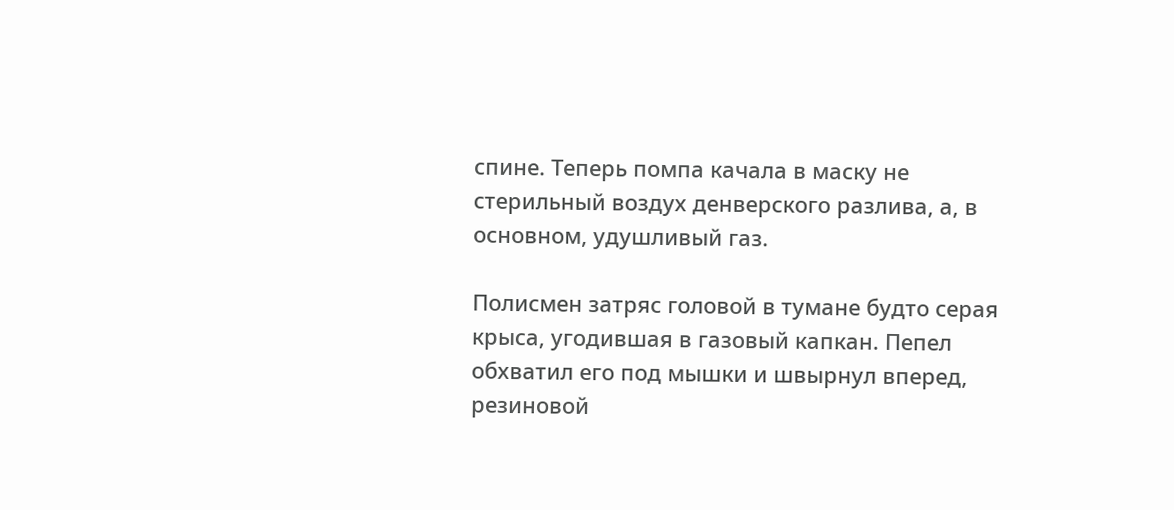спине. Теперь помпа качала в маску не стерильный воздух денверского разлива, а, в основном, удушливый газ.

Полисмен затряс головой в тумане будто серая крыса, угодившая в газовый капкан. Пепел обхватил его под мышки и швырнул вперед, резиновой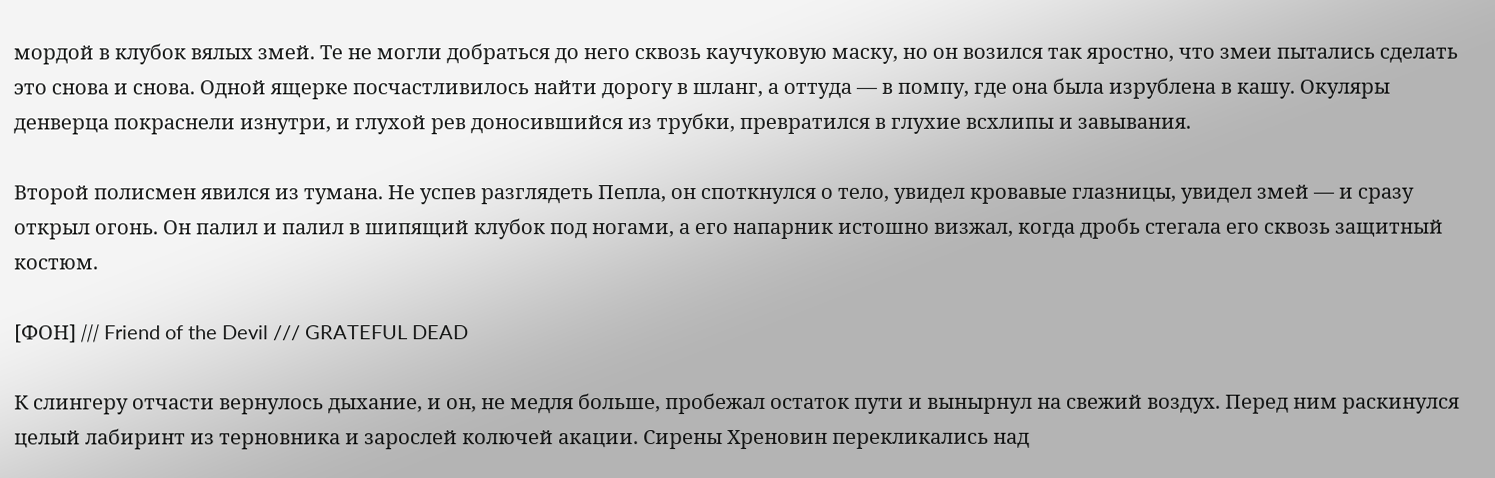мордой в клубок вялых змей. Те не могли добраться до него сквозь каучуковую маску, но он возился так яростно, что змеи пытались сделать это снова и снова. Одной ящерке посчастливилось найти дорогу в шланг, а оттуда — в помпу, где она была изрублена в кашу. Окуляры денверца покраснели изнутри, и глухой рев доносившийся из трубки, превратился в глухие всхлипы и завывания.

Второй полисмен явился из тумана. Не успев разглядеть Пепла, он споткнулся о тело, увидел кровавые глазницы, увидел змей — и сразу открыл огонь. Он палил и палил в шипящий клубок под ногами, а его напарник истошно визжал, когда дробь стегала его сквозь защитный костюм.

[ФОН] /// Friend of the Devil /// GRATEFUL DEAD

К слингеру отчасти вернулось дыхание, и он, не медля больше, пробежал остаток пути и вынырнул на свежий воздух. Перед ним раскинулся целый лабиринт из терновника и зарослей колючей акации. Сирены Хреновин перекликались над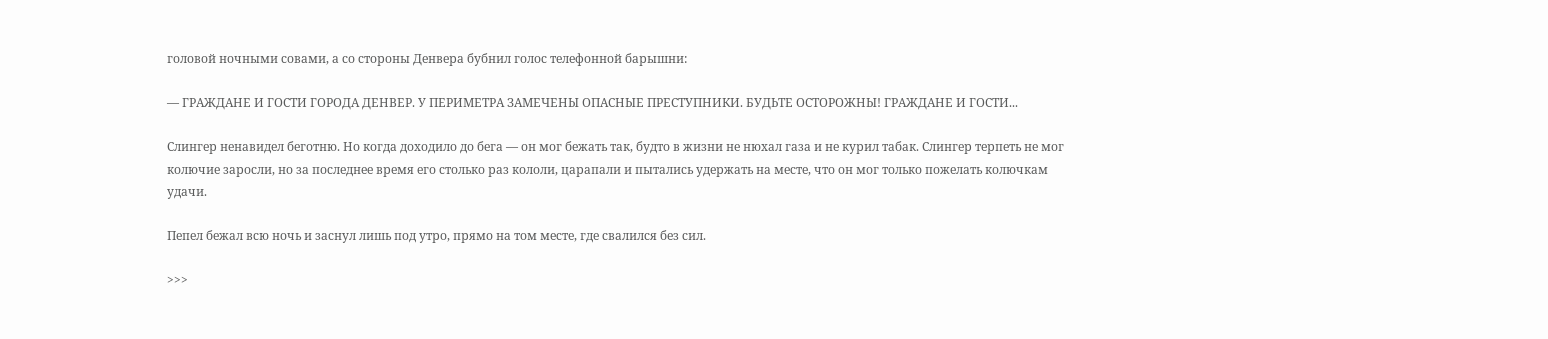головой ночными совами, а со стороны Денвера бубнил голос телефонной барышни:

— ГРАЖДАНЕ И ГОСТИ ГОРОДА ДЕНВЕР. У ПЕРИМЕТРА ЗАМЕЧЕНЫ ОПАСНЫЕ ПРЕСТУПНИКИ. БУДЬТЕ ОСТОРОЖНЫ! ГРАЖДАНЕ И ГОСТИ...

Слингер ненавидел беготню. Но когда доходило до бега — он мог бежать так, будто в жизни не нюхал газа и не курил табак. Слингер терпеть не мог колючие заросли, но за последнее время его столько раз кололи, царапали и пытались удержать на месте, что он мог только пожелать колючкам удачи.

Пепел бежал всю ночь и заснул лишь под утро, прямо на том месте, где свалился без сил.

>>>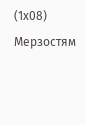(1х08) Мерзостям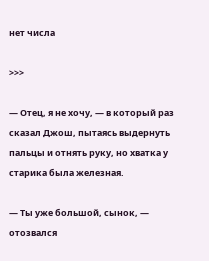нет числа

>>>

— Отец, я не хочу, — в который раз сказал Джош, пытаясь выдернуть пальцы и отнять руку, но хватка у старика была железная.

— Ты уже большой, сынок, — отозвался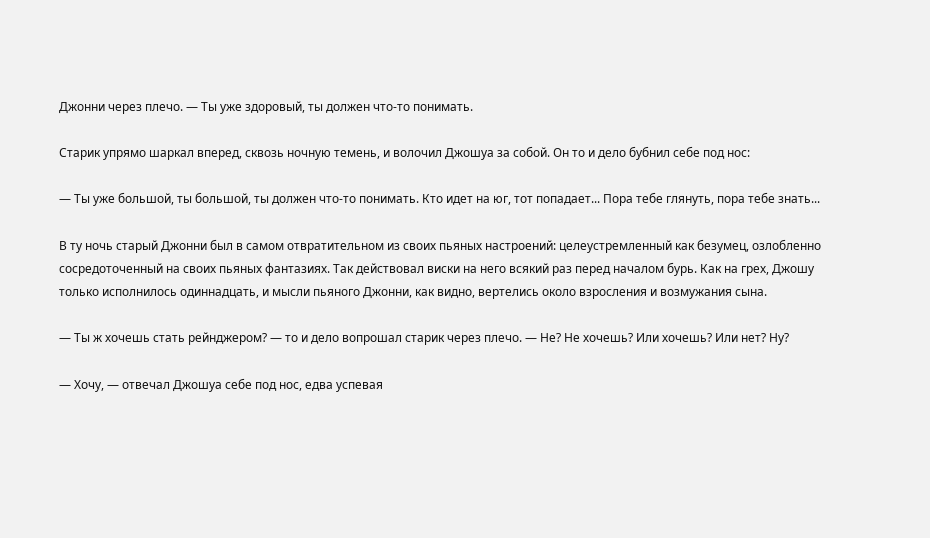Джонни через плечо. — Ты уже здоровый, ты должен что-то понимать.

Старик упрямо шаркал вперед, сквозь ночную темень, и волочил Джошуа за собой. Он то и дело бубнил себе под нос:

— Ты уже большой, ты большой, ты должен что-то понимать. Кто идет на юг, тот попадает... Пора тебе глянуть, пора тебе знать...

В ту ночь старый Джонни был в самом отвратительном из своих пьяных настроений: целеустремленный как безумец, озлобленно сосредоточенный на своих пьяных фантазиях. Так действовал виски на него всякий раз перед началом бурь. Как на грех, Джошу только исполнилось одиннадцать, и мысли пьяного Джонни, как видно, вертелись около взросления и возмужания сына.

— Ты ж хочешь стать рейнджером? — то и дело вопрошал старик через плечо. — Не? Не хочешь? Или хочешь? Или нет? Ну?

— Хочу, — отвечал Джошуа себе под нос, едва успевая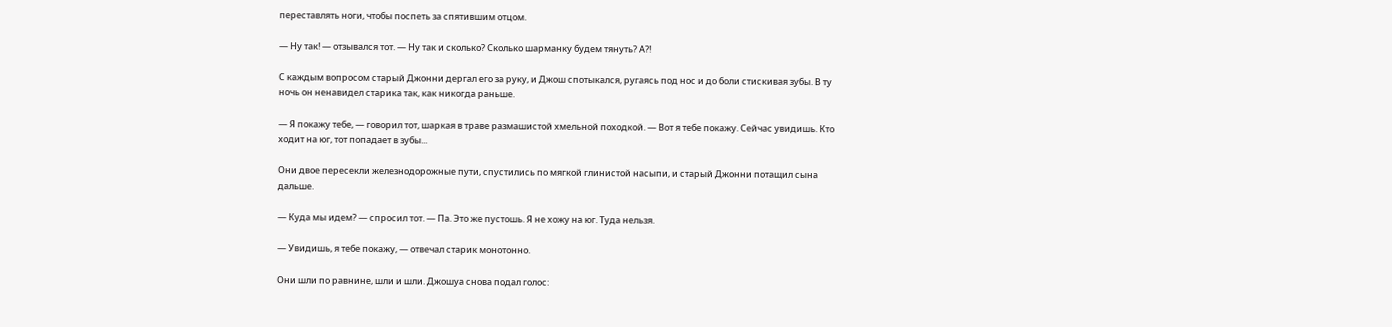переставлять ноги, чтобы поспеть за спятившим отцом.

— Ну так! — отзывался тот. — Ну так и сколько? Сколько шарманку будем тянуть? А?!

С каждым вопросом старый Джонни дергал его за руку, и Джош спотыкался, ругаясь под нос и до боли стискивая зубы. В ту ночь он ненавидел старика так, как никогда раньше.

— Я покажу тебе, — говорил тот, шаркая в траве размашистой хмельной походкой. — Вот я тебе покажу. Сейчас увидишь. Кто ходит на юг, тот попадает в зубы...

Они двое пересекли железнодорожные пути, спустились по мягкой глинистой насыпи, и старый Джонни потащил сына дальше.

— Куда мы идем? — спросил тот. — Па. Это же пустошь. Я не хожу на юг. Туда нельзя.

— Увидишь, я тебе покажу, — отвечал старик монотонно.

Они шли по равнине, шли и шли. Джошуа снова подал голос: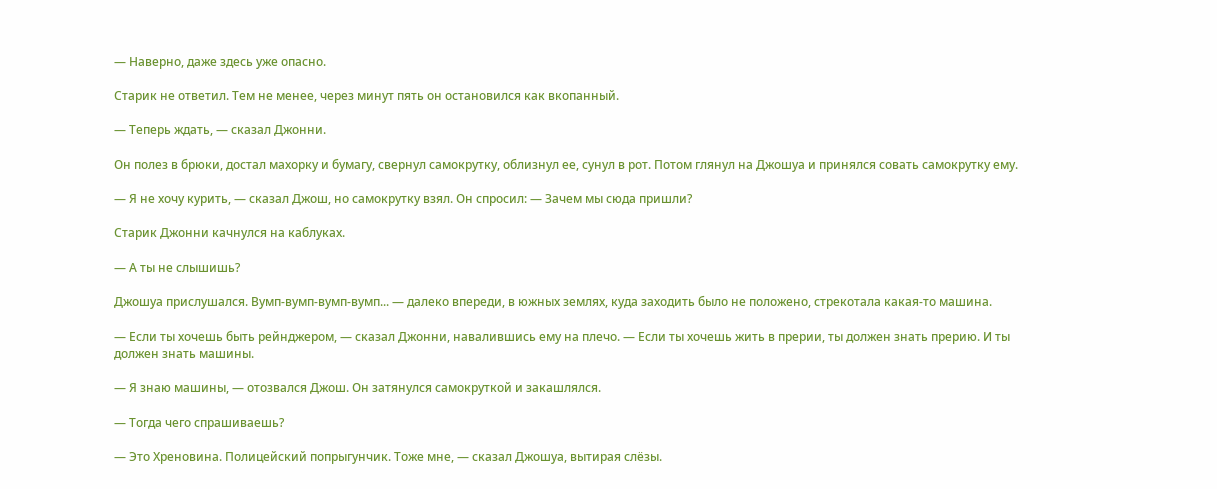— Наверно, даже здесь уже опасно.

Старик не ответил. Тем не менее, через минут пять он остановился как вкопанный.

— Теперь ждать, — сказал Джонни.

Он полез в брюки, достал махорку и бумагу, свернул самокрутку, облизнул ее, сунул в рот. Потом глянул на Джошуа и принялся совать самокрутку ему.

— Я не хочу курить, — сказал Джош, но самокрутку взял. Он спросил: — Зачем мы сюда пришли?

Старик Джонни качнулся на каблуках.

— А ты не слышишь?

Джошуа прислушался. Вумп-вумп-вумп-вумп... — далеко впереди, в южных землях, куда заходить было не положено, стрекотала какая-то машина.

— Если ты хочешь быть рейнджером, — сказал Джонни, навалившись ему на плечо. — Если ты хочешь жить в прерии, ты должен знать прерию. И ты должен знать машины.

— Я знаю машины, — отозвался Джош. Он затянулся самокруткой и закашлялся.

— Тогда чего спрашиваешь?

— Это Хреновина. Полицейский попрыгунчик. Тоже мне, — сказал Джошуа, вытирая слёзы.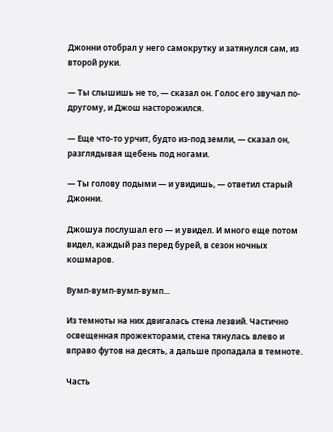Джонни отобрал у него самокрутку и затянулся сам, из второй руки.

— Ты слышишь не то, — сказал он. Голос его звучал по-другому, и Джош насторожился.

— Еще что-то урчит, будто из-под земли, — сказал он, разглядывая щебень под ногами.

— Ты голову подыми — и увидишь, — ответил старый Джонни.

Джошуа послушал его — и увидел. И много еще потом видел, каждый раз перед бурей, в сезон ночных кошмаров.

Вумп-вумп-вумп-вумп...

Из темноты на них двигалась стена лезвий. Частично освещенная прожекторами, стена тянулась влево и вправо футов на десять, а дальше пропадала в темноте.

Часть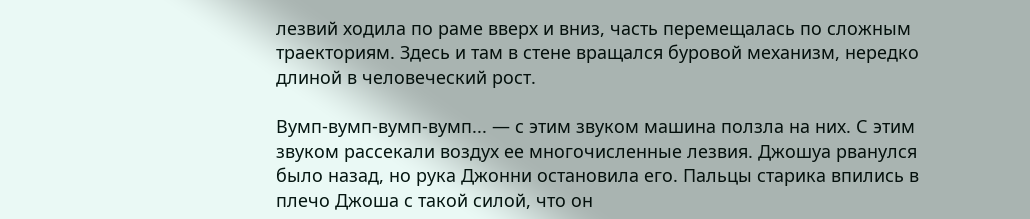лезвий ходила по раме вверх и вниз, часть перемещалась по сложным траекториям. Здесь и там в стене вращался буровой механизм, нередко длиной в человеческий рост.

Вумп-вумп-вумп-вумп... — с этим звуком машина ползла на них. С этим звуком рассекали воздух ее многочисленные лезвия. Джошуа рванулся было назад, но рука Джонни остановила его. Пальцы старика впились в плечо Джоша с такой силой, что он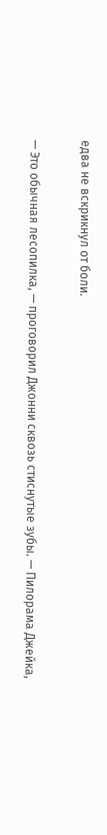едва не вскрикнул от боли.

— Это обычная лесопилка, — проговорил Джонни сквозь стиснутые зубы. — Пилорама Джейка,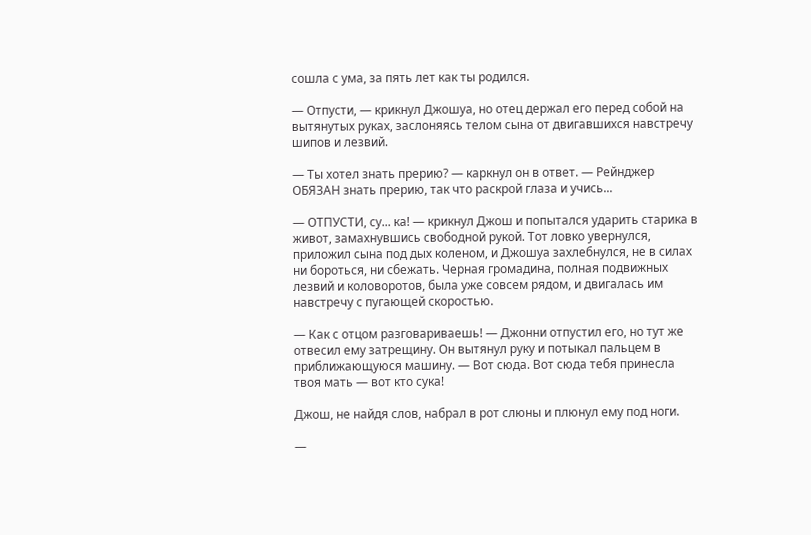сошла с ума, за пять лет как ты родился.

— Отпусти, — крикнул Джошуа, но отец держал его перед собой на вытянутых руках, заслоняясь телом сына от двигавшихся навстречу шипов и лезвий.

— Ты хотел знать прерию? — каркнул он в ответ. — Рейнджер ОБЯЗАН знать прерию, так что раскрой глаза и учись...

— ОТПУСТИ, су... ка! — крикнул Джош и попытался ударить старика в живот, замахнувшись свободной рукой. Тот ловко увернулся, приложил сына под дых коленом, и Джошуа захлебнулся, не в силах ни бороться, ни сбежать. Черная громадина, полная подвижных лезвий и коловоротов, была уже совсем рядом, и двигалась им навстречу с пугающей скоростью.

— Как с отцом разговариваешь! — Джонни отпустил его, но тут же отвесил ему затрещину. Он вытянул руку и потыкал пальцем в приближающуюся машину. — Вот сюда. Вот сюда тебя принесла твоя мать — вот кто сука!

Джош, не найдя слов, набрал в рот слюны и плюнул ему под ноги.

—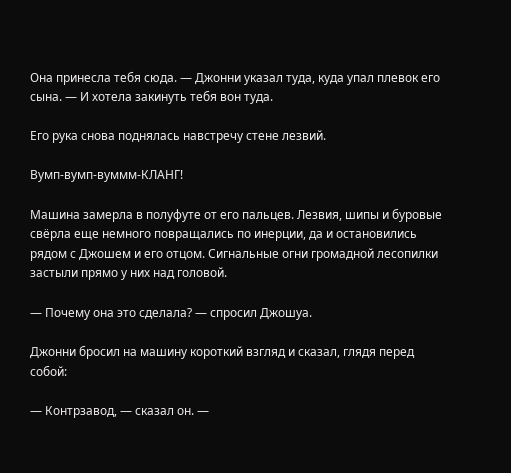Она принесла тебя сюда. — Джонни указал туда, куда упал плевок его сына. — И хотела закинуть тебя вон туда.

Его рука снова поднялась навстречу стене лезвий.

Вумп-вумп-вуммм-КЛАНГ!

Машина замерла в полуфуте от его пальцев. Лезвия, шипы и буровые свёрла еще немного повращались по инерции, да и остановились рядом с Джошем и его отцом. Сигнальные огни громадной лесопилки застыли прямо у них над головой.

— Почему она это сделала? — спросил Джошуа.

Джонни бросил на машину короткий взгляд и сказал, глядя перед собой:

— Контрзавод, — сказал он. —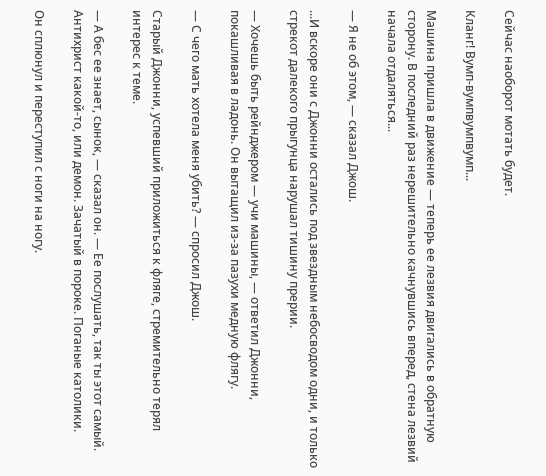Сейчас наоборот мотать будет.

Кланг! Вумп-вумпвумпвумп...

Машина пришла в движение — теперь ее лезвия двигались в обратную сторону. В последний раз нерешительно качнувшись вперед, стена лезвий начала отдаляться...

— Я не об этом, — сказал Джош.

...И вскоре они с Джонни остались под звездным небосводом одни, и только стрекот далекого прыгунца нарушал тишину прерии.

— Хочешь быть рейнджером — учи машины, — ответил Джонни, покашливая в ладонь. Он вытащил из-за пазухи медную флягу.

— С чего мать хотела меня убить? — спросил Джош.

Старый Джонни, успевший приложиться к фляге, стремительно терял интерес к теме.

— А бес ее знает, сынок, — сказал он. — Ее послушать, так ты этот самый. Антихрист какой-то, или демон. Зачатый в пороке. Поганые католики.

Он сплюнул и переступил с ноги на ногу.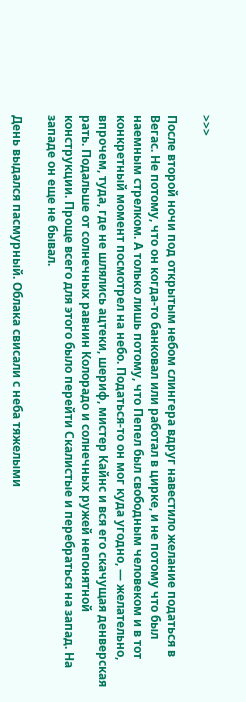>>>

После второй ночи под открытым небом слингера вдруг навестило желание податься в Вегас. Не потому, что он когда-то банковал или работал в цирке, и не потому что был наемным стрелком. А только лишь потому, что Пепел был свободным человеком и в тот конкретный момент посмотрел на небо. Податься-то он мог куда угодно, — желательно, впрочем, туда, где не шлялись ацтеки, шериф, мистер Кайнс и вся его скачущая денверская рать. Подальше от солнечных равнин Колорадо и солнечных ружей непонятной конструкции. Проще всего для этого было перейти Скалистые и перебраться на запад. На западе он еще не бывал.

День выдался пасмурный. Облака свисали с неба тяжелыми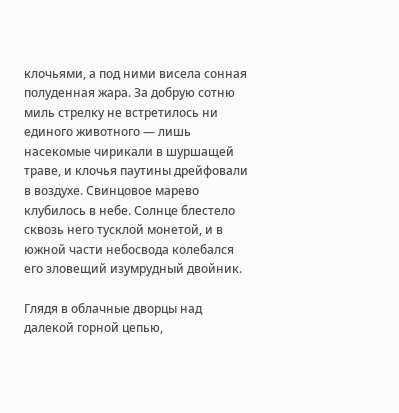клочьями, а под ними висела сонная полуденная жара. За добрую сотню миль стрелку не встретилось ни единого животного — лишь насекомые чирикали в шуршащей траве, и клочья паутины дрейфовали в воздухе. Свинцовое марево клубилось в небе. Солнце блестело сквозь него тусклой монетой, и в южной части небосвода колебался его зловещий изумрудный двойник.

Глядя в облачные дворцы над далекой горной цепью,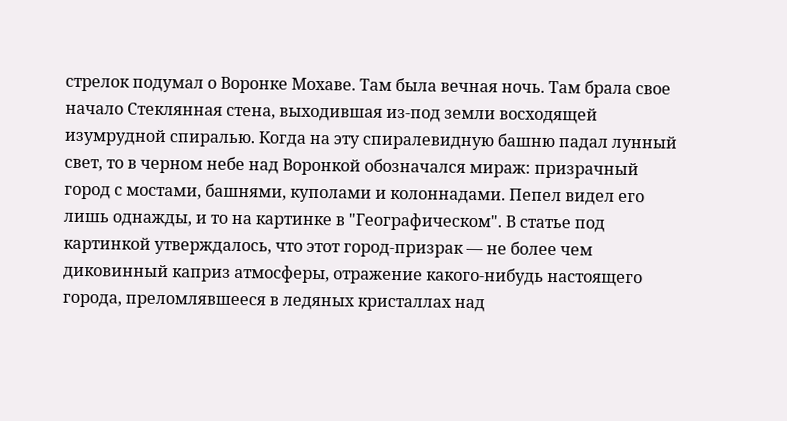стрелок подумал о Воронке Мохаве. Там была вечная ночь. Там брала свое начало Стеклянная стена, выходившая из-под земли восходящей изумрудной спиралью. Когда на эту спиралевидную башню падал лунный свет, то в черном небе над Воронкой обозначался мираж: призрачный город с мостами, башнями, куполами и колоннадами. Пепел видел его лишь однажды, и то на картинке в "Географическом". В статье под картинкой утверждалось, что этот город-призрак — не более чем диковинный каприз атмосферы, отражение какого-нибудь настоящего города, преломлявшееся в ледяных кристаллах над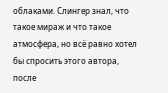облаками. Слингер знал, что такое мираж и что такое атмосфера, но всё равно хотел бы спросить этого автора, после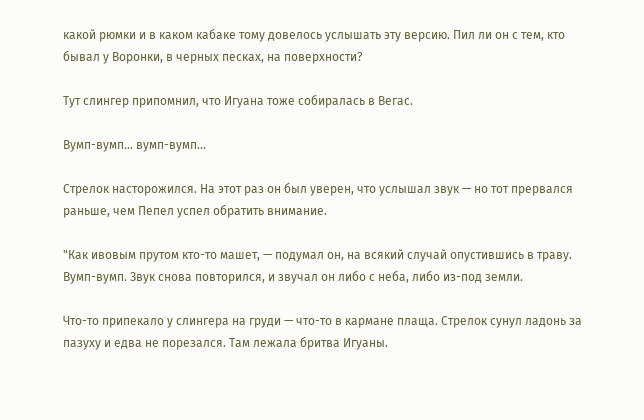какой рюмки и в каком кабаке тому довелось услышать эту версию. Пил ли он с тем, кто бывал у Воронки, в черных песках, на поверхности?

Тут слингер припомнил, что Игуана тоже собиралась в Вегас.

Вумп-вумп... вумп-вумп...

Стрелок насторожился. На этот раз он был уверен, что услышал звук — но тот прервался раньше, чем Пепел успел обратить внимание.

"Как ивовым прутом кто-то машет, — подумал он, на всякий случай опустившись в траву. Вумп-вумп. Звук снова повторился, и звучал он либо с неба, либо из-под земли.

Что-то припекало у слингера на груди — что-то в кармане плаща. Стрелок сунул ладонь за пазуху и едва не порезался. Там лежала бритва Игуаны.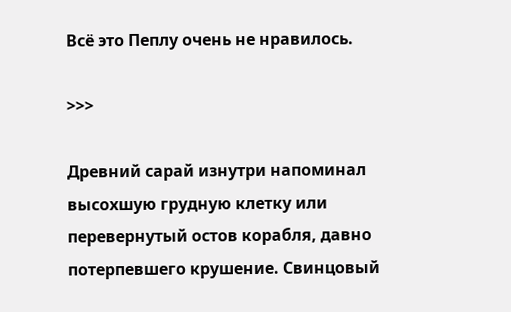Всё это Пеплу очень не нравилось.

>>>

Древний сарай изнутри напоминал высохшую грудную клетку или перевернутый остов корабля, давно потерпевшего крушение. Свинцовый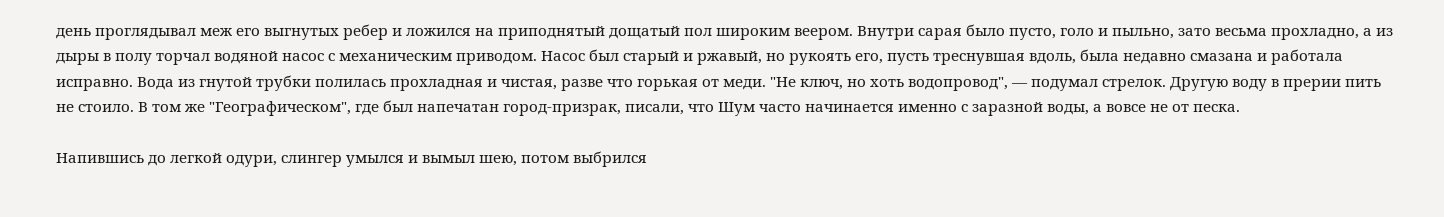день проглядывал меж его выгнутых ребер и ложился на приподнятый дощатый пол широким веером. Внутри сарая было пусто, голо и пыльно, зато весьма прохладно, а из дыры в полу торчал водяной насос с механическим приводом. Насос был старый и ржавый, но рукоять его, пусть треснувшая вдоль, была недавно смазана и работала исправно. Вода из гнутой трубки полилась прохладная и чистая, разве что горькая от меди. "Не ключ, но хоть водопровод", — подумал стрелок. Другую воду в прерии пить не стоило. В том же "Географическом", где был напечатан город-призрак, писали, что Шум часто начинается именно с заразной воды, а вовсе не от песка.

Напившись до легкой одури, слингер умылся и вымыл шею, потом выбрился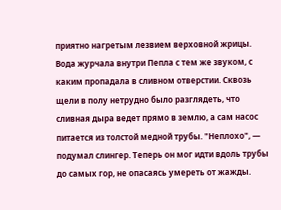приятно нагретым лезвием верховной жрицы. Вода журчала внутри Пепла с тем же звуком, с каким пропадала в сливном отверстии. Сквозь щели в полу нетрудно было разглядеть, что сливная дыра ведет прямо в землю, а сам насос питается из толстой медной трубы. "Неплохо", — подумал слингер. Теперь он мог идти вдоль трубы до самых гор, не опасаясь умереть от жажды.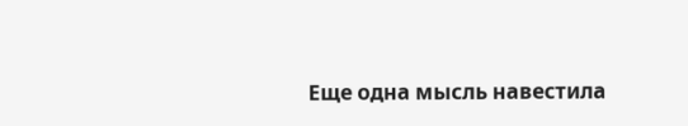Еще одна мысль навестила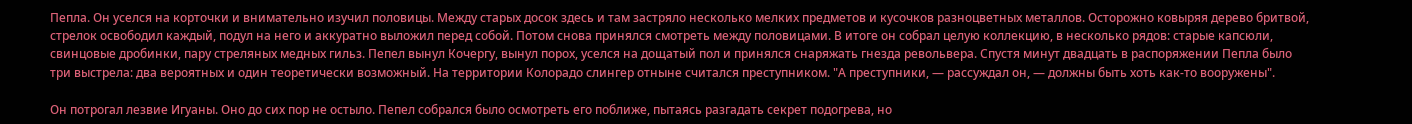Пепла. Он уселся на корточки и внимательно изучил половицы. Между старых досок здесь и там застряло несколько мелких предметов и кусочков разноцветных металлов. Осторожно ковыряя дерево бритвой, стрелок освободил каждый, подул на него и аккуратно выложил перед собой. Потом снова принялся смотреть между половицами. В итоге он собрал целую коллекцию, в несколько рядов: старые капсюли, свинцовые дробинки, пару стреляных медных гильз. Пепел вынул Кочергу, вынул порох, уселся на дощатый пол и принялся снаряжать гнезда револьвера. Спустя минут двадцать в распоряжении Пепла было три выстрела: два вероятных и один теоретически возможный. На территории Колорадо слингер отныне считался преступником. "А преступники, — рассуждал он, — должны быть хоть как-то вооружены".

Он потрогал лезвие Игуаны. Оно до сих пор не остыло. Пепел собрался было осмотреть его поближе, пытаясь разгадать секрет подогрева, но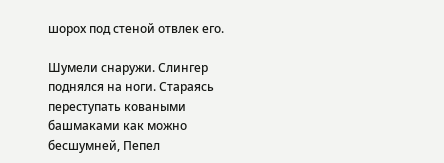шорох под стеной отвлек его.

Шумели снаружи. Слингер поднялся на ноги. Стараясь переступать коваными башмаками как можно бесшумней, Пепел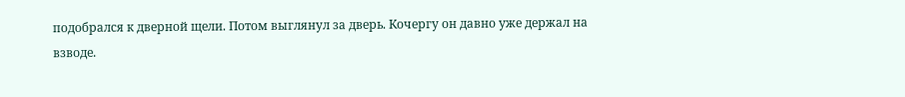подобрался к дверной щели. Потом выглянул за дверь. Кочергу он давно уже держал на взводе.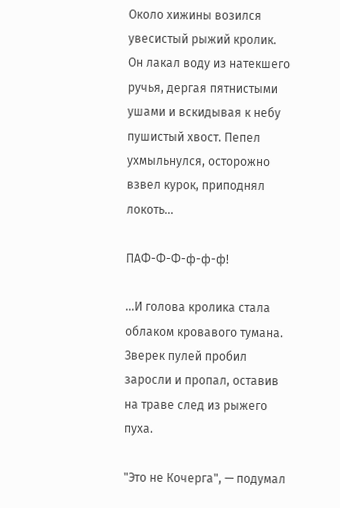Около хижины возился увесистый рыжий кролик. Он лакал воду из натекшего ручья, дергая пятнистыми ушами и вскидывая к небу пушистый хвост. Пепел ухмыльнулся, осторожно взвел курок, приподнял локоть...

ПАФ-Ф-Ф-ф-ф-ф!

...И голова кролика стала облаком кровавого тумана. Зверек пулей пробил заросли и пропал, оставив на траве след из рыжего пуха.

"Это не Кочерга", — подумал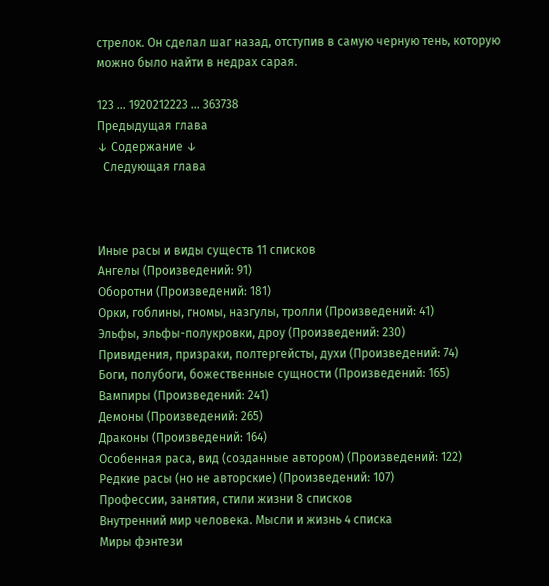стрелок. Он сделал шаг назад, отступив в самую черную тень, которую можно было найти в недрах сарая.

123 ... 1920212223 ... 363738
Предыдущая глава
↓ Содержание ↓
  Следующая глава



Иные расы и виды существ 11 списков
Ангелы (Произведений: 91)
Оборотни (Произведений: 181)
Орки, гоблины, гномы, назгулы, тролли (Произведений: 41)
Эльфы, эльфы-полукровки, дроу (Произведений: 230)
Привидения, призраки, полтергейсты, духи (Произведений: 74)
Боги, полубоги, божественные сущности (Произведений: 165)
Вампиры (Произведений: 241)
Демоны (Произведений: 265)
Драконы (Произведений: 164)
Особенная раса, вид (созданные автором) (Произведений: 122)
Редкие расы (но не авторские) (Произведений: 107)
Профессии, занятия, стили жизни 8 списков
Внутренний мир человека. Мысли и жизнь 4 списка
Миры фэнтези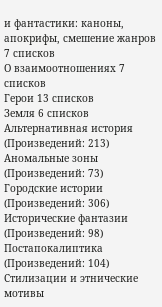и фантастики: каноны, апокрифы, смешение жанров 7 списков
О взаимоотношениях 7 списков
Герои 13 списков
Земля 6 списков
Альтернативная история (Произведений: 213)
Аномальные зоны (Произведений: 73)
Городские истории (Произведений: 306)
Исторические фантазии (Произведений: 98)
Постапокалиптика (Произведений: 104)
Стилизации и этнические мотивы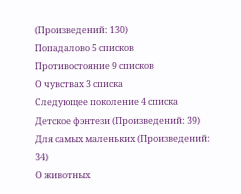(Произведений: 130)
Попадалово 5 списков
Противостояние 9 списков
О чувствах 3 списка
Следующее поколение 4 списка
Детское фэнтези (Произведений: 39)
Для самых маленьких (Произведений: 34)
О животных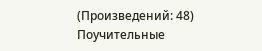(Произведений: 48)
Поучительные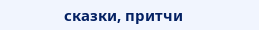сказки, притчи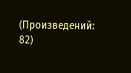(Произведений: 82)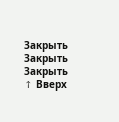Закрыть
Закрыть
Закрыть
↑ Вверх